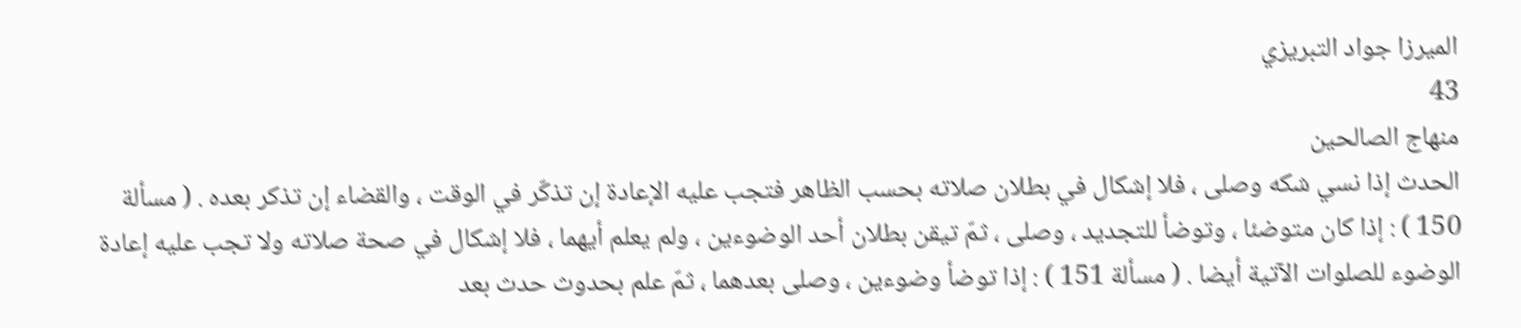الميرزا جواد التبريزي
43
منهاج الصالحين
الحدث إذا نسي شكه وصلى ، فلا إشكال في بطلان صلاته بحسب الظاهر فتجب عليه الإعادة إن تذكّر في الوقت ، والقضاء إن تذكر بعده . ( مسألة 150 ) : إذا كان متوضئا ، وتوضأ للتجديد ، وصلى ، ثمّ تيقن بطلان أحد الوضوءين ، ولم يعلم أيهما ، فلا إشكال في صحة صلاته ولا تجب عليه إعادة الوضوء للصلوات الآتية أيضا . ( مسألة 151 ) : إذا توضأ وضوءين ، وصلى بعدهما ، ثمّ علم بحدوث حدث بعد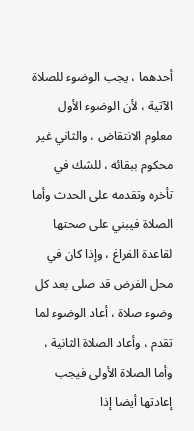أحدهما ، يجب الوضوء للصلاة الآتية ، لأن الوضوء الأول معلوم الانتقاض ، والثاني غير محكوم ببقائه ، للشك في تأخره وتقدمه على الحدث وأما الصلاة فيبني على صحتها لقاعدة الفراغ ، وإذا كان في محل الفرض قد صلى بعد كل وضوء صلاة ، أعاد الوضوء لما تقدم ، وأعاد الصلاة الثانية ، وأما الصلاة الأولى فيجب إعادتها أيضا إذا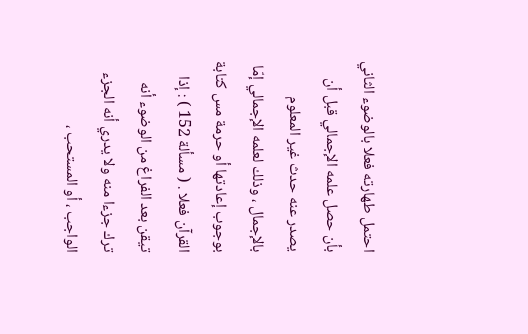احتمل طهارته فعلا بالوضوء الثاني بأن حصل علمه الإجمالي قبل أن يصدر عنه حدث غير المعلوم بالإجمال ، وذلك لعلمه الإجمالي إمّا بوجوب إعادتها أو حرمة مس كتابة القرآن فعلا . ( مسألة 152 ) : إذا تيقن بعد الفراغ من الوضوء أنه ترك جزءا منه ولا يدري أنه الجزء الواجب ، أو المستحب ،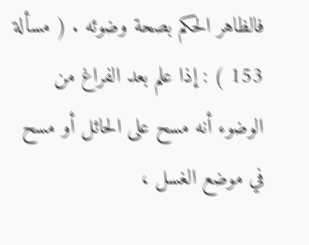فالظاهر الحكم بصحة وضوئه . ( مسألة 153 ) : إذا علم بعد الفراغ من الوضوء أنه مسح على الحائل أو مسح في موضع الغسل ،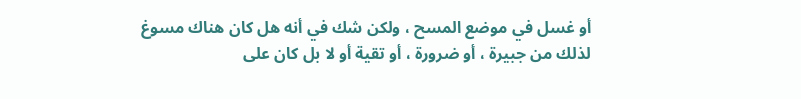أو غسل في موضع المسح ، ولكن شك في أنه هل كان هناك مسوغ لذلك من جبيرة ، أو ضرورة ، أو تقية أو لا بل كان على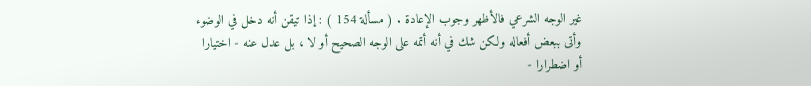غير الوجه الشرعي فالأظهر وجوب الإعادة . ( مسألة 154 ) : إذا تيقن أنه دخل في الوضوء وأتى ببعض أفعاله ولكن شك في أنه أتمه على الوجه الصحيح أو لا ، بل عدل عنه - اختيارا أو اضطرارا -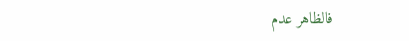فالظاهر عدم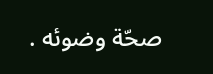صحّة وضوئه .